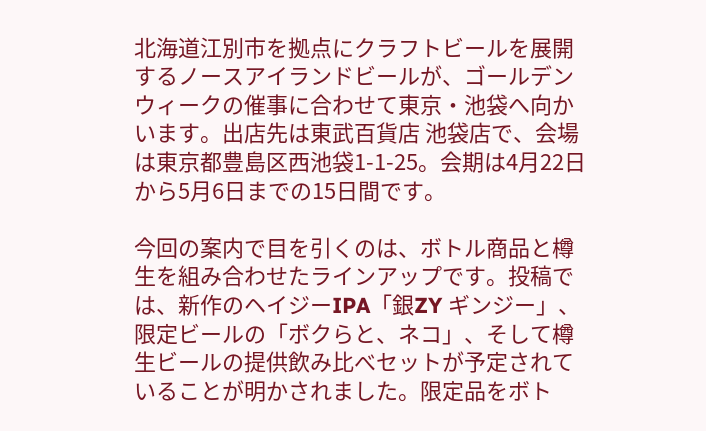北海道江別市を拠点にクラフトビールを展開するノースアイランドビールが、ゴールデンウィークの催事に合わせて東京・池袋へ向かいます。出店先は東武百貨店 池袋店で、会場は東京都豊島区西池袋1-1-25。会期は4月22日から5月6日までの15日間です。

今回の案内で目を引くのは、ボトル商品と樽生を組み合わせたラインアップです。投稿では、新作のヘイジーIPA「銀ZY ギンジー」、限定ビールの「ボクらと、ネコ」、そして樽生ビールの提供飲み比べセットが予定されていることが明かされました。限定品をボト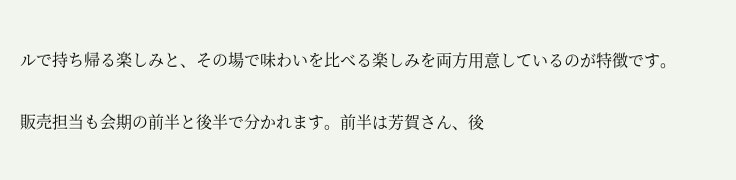ルで持ち帰る楽しみと、その場で味わいを比べる楽しみを両方用意しているのが特徴です。

販売担当も会期の前半と後半で分かれます。前半は芳賀さん、後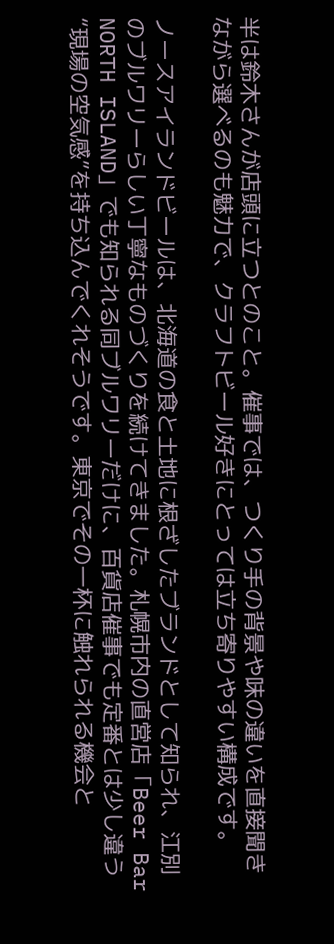半は鈴木さんが店頭に立つとのこと。催事では、つくり手の背景や味の違いを直接聞きながら選べるのも魅力で、クラフトビール好きにとっては立ち寄りやすい構成です。

ノースアイランドビールは、北海道の食と土地に根ざしたブランドとして知られ、江別のブルワリーらしい丁寧なものづくりを続けてきました。札幌市内の直営店「Beer Bar NORTH ISLAND」でも知られる同ブルワリーだけに、百貨店催事でも定番とは少し違う“現場の空気感”を持ち込んでくれそうです。東京でその一杯に触れられる機会と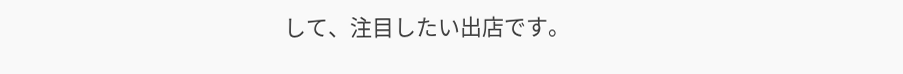して、注目したい出店です。